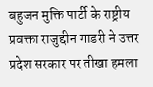बहुजन मुक्ति पार्टी के राष्ट्रीय प्रवक्ता राजुद्दीन गाडरी ने उत्तर प्रदेश सरकार पर तीखा हमला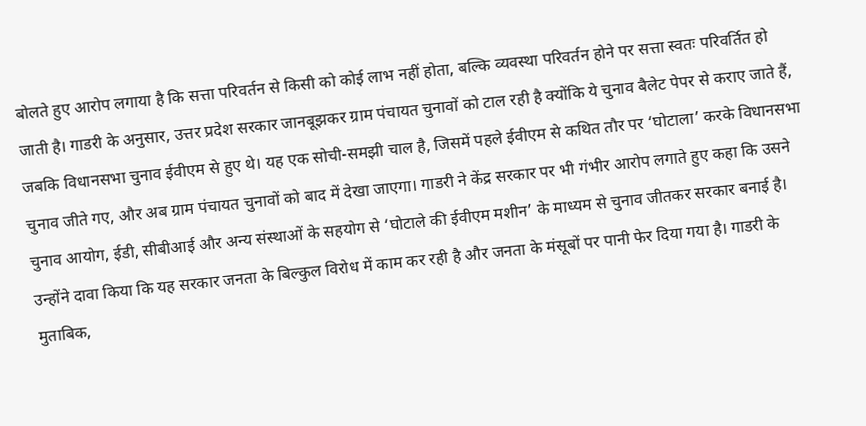बोलते हुए आरोप लगाया है कि सत्ता परिवर्तन से किसी को कोई लाभ नहीं होता, बल्कि व्यवस्था परिवर्तन होने पर सत्ता स्वतः परिवर्तित हो जाती है। गाडरी के अनुसार, उत्तर प्रदेश सरकार जानबूझकर ग्राम पंचायत चुनावों को टाल रही है क्योंकि ये चुनाव बैलेट पेपर से कराए जाते हैं, जबकि विधानसभा चुनाव ईवीएम से हुए थे। यह एक सोची-समझी चाल है, जिसमें पहले ईवीएम से कथित तौर पर ‘घोटाला’ करके विधानसभा चुनाव जीते गए, और अब ग्राम पंचायत चुनावों को बाद में देखा जाएगा। गाडरी ने केंद्र सरकार पर भी गंभीर आरोप लगाते हुए कहा कि उसने चुनाव आयोग, ईडी, सीबीआई और अन्य संस्थाओं के सहयोग से ‘घोटाले की ईवीएम मशीन’ के माध्यम से चुनाव जीतकर सरकार बनाई है। उन्होंने दावा किया कि यह सरकार जनता के बिल्कुल विरोध में काम कर रही है और जनता के मंसूबों पर पानी फेर दिया गया है। गाडरी के मुताबिक,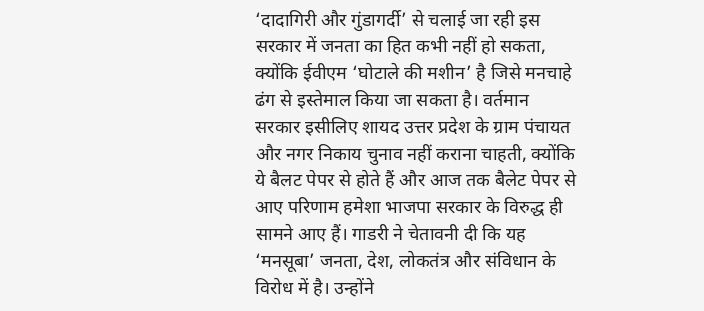‘दादागिरी और गुंडागर्दी’ से चलाई जा रही इस सरकार में जनता का हित कभी नहीं हो सकता, क्योंकि ईवीएम ‘घोटाले की मशीन’ है जिसे मनचाहे ढंग से इस्तेमाल किया जा सकता है। वर्तमान सरकार इसीलिए शायद उत्तर प्रदेश के ग्राम पंचायत और नगर निकाय चुनाव नहीं कराना चाहती, क्योंकि ये बैलट पेपर से होते हैं और आज तक बैलेट पेपर से आए परिणाम हमेशा भाजपा सरकार के विरुद्ध ही सामने आए हैं। गाडरी ने चेतावनी दी कि यह ‘मनसूबा’ जनता, देश, लोकतंत्र और संविधान के विरोध में है। उन्होंने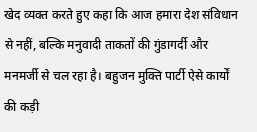खेद व्यक्त करते हुए कहा कि आज हमारा देश संविधान से नहीं, बल्कि मनुवादी ताकतों की गुंडागर्दी और मनमर्जी से चल रहा है। बहुजन मुक्ति पार्टी ऐसे कार्यों की कड़ी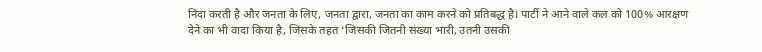निंदा करती है और जनता के लिए, जनता द्वारा, जनता का काम करने को प्रतिबद्ध है। पार्टी ने आने वाले कल को 100% आरक्षण देने का भी वादा किया है, जिसके तहत ‘जिसकी जितनी संख्या भारी, उतनी उसकी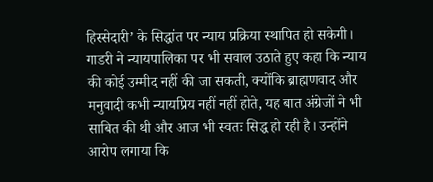हिस्सेदारी’ के सिद्धांत पर न्याय प्रक्रिया स्थापित हो सकेगी। गाडरी ने न्यायपालिका पर भी सवाल उठाते हुए कहा कि न्याय की कोई उम्मीद नहीं की जा सकती, क्योंकि ब्राह्मणवाद और मनुवादी कभी न्यायप्रिय नहीं नहीं होते, यह बात अंग्रेजों ने भी साबित की थी और आज भी स्वतः सिद्ध हो रही है। उन्होंने आरोप लगाया कि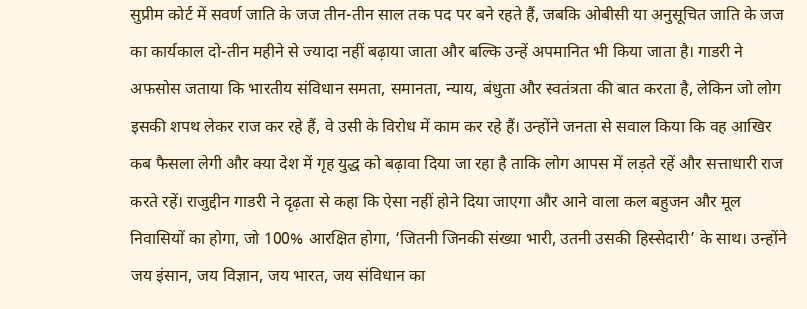सुप्रीम कोर्ट में सवर्ण जाति के जज तीन-तीन साल तक पद पर बने रहते हैं, जबकि ओबीसी या अनुसूचित जाति के जज का कार्यकाल दो-तीन महीने से ज्यादा नहीं बढ़ाया जाता और बल्कि उन्हें अपमानित भी किया जाता है। गाडरी ने अफसोस जताया कि भारतीय संविधान समता, समानता, न्याय, बंधुता और स्वतंत्रता की बात करता है, लेकिन जो लोग इसकी शपथ लेकर राज कर रहे हैं, वे उसी के विरोध में काम कर रहे हैं। उन्होंने जनता से सवाल किया कि वह आखिर कब फैसला लेगी और क्या देश में गृह युद्ध को बढ़ावा दिया जा रहा है ताकि लोग आपस में लड़ते रहें और सत्ताधारी राज करते रहें। राजुद्दीन गाडरी ने दृढ़ता से कहा कि ऐसा नहीं होने दिया जाएगा और आने वाला कल बहुजन और मूल निवासियों का होगा, जो 100% आरक्षित होगा, ‘जितनी जिनकी संख्या भारी, उतनी उसकी हिस्सेदारी’ के साथ। उन्होंने जय इंसान, जय विज्ञान, जय भारत, जय संविधान का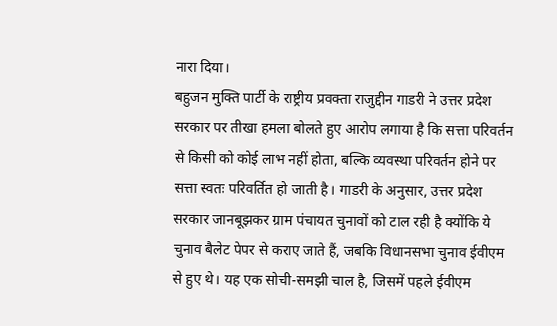नारा दिया।
बहुजन मुक्ति पार्टी के राष्ट्रीय प्रवक्ता राजुद्दीन गाडरी ने उत्तर प्रदेश सरकार पर तीखा हमला बोलते हुए आरोप लगाया है कि सत्ता परिवर्तन से किसी को कोई लाभ नहीं होता, बल्कि व्यवस्था परिवर्तन होने पर सत्ता स्वतः परिवर्तित हो जाती है। गाडरी के अनुसार, उत्तर प्रदेश सरकार जानबूझकर ग्राम पंचायत चुनावों को टाल रही है क्योंकि ये चुनाव बैलेट पेपर से कराए जाते हैं, जबकि विधानसभा चुनाव ईवीएम से हुए थे। यह एक सोची-समझी चाल है, जिसमें पहले ईवीएम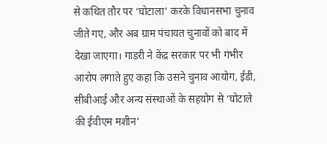से कथित तौर पर ‘घोटाला’ करके विधानसभा चुनाव जीते गए, और अब ग्राम पंचायत चुनावों को बाद में देखा जाएगा। गाडरी ने केंद्र सरकार पर भी गंभीर आरोप लगाते हुए कहा कि उसने चुनाव आयोग, ईडी, सीबीआई और अन्य संस्थाओं के सहयोग से ‘घोटाले की ईवीएम मशीन’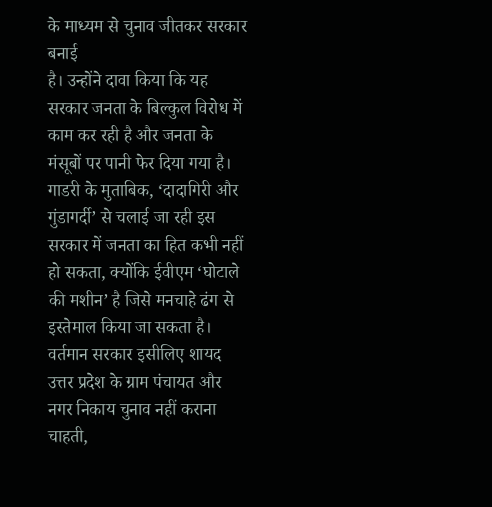के माध्यम से चुनाव जीतकर सरकार बनाई
है। उन्होंने दावा किया कि यह सरकार जनता के बिल्कुल विरोध में काम कर रही है और जनता के मंसूबों पर पानी फेर दिया गया है। गाडरी के मुताबिक, ‘दादागिरी और गुंडागर्दी’ से चलाई जा रही इस सरकार में जनता का हित कभी नहीं हो सकता, क्योंकि ईवीएम ‘घोटाले की मशीन’ है जिसे मनचाहे ढंग से इस्तेमाल किया जा सकता है। वर्तमान सरकार इसीलिए शायद उत्तर प्रदेश के ग्राम पंचायत और नगर निकाय चुनाव नहीं कराना चाहती,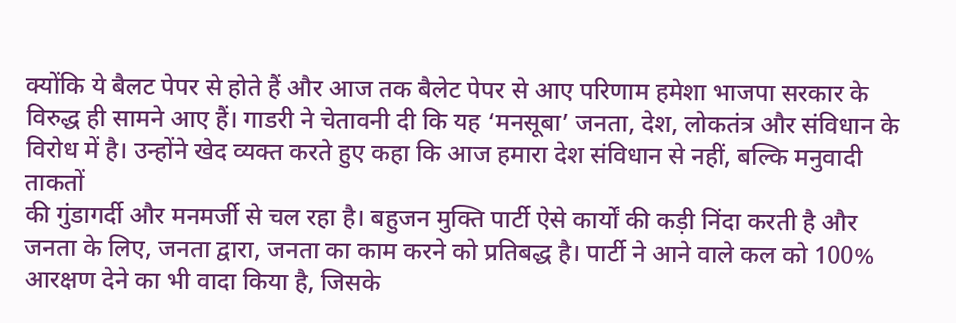क्योंकि ये बैलट पेपर से होते हैं और आज तक बैलेट पेपर से आए परिणाम हमेशा भाजपा सरकार के विरुद्ध ही सामने आए हैं। गाडरी ने चेतावनी दी कि यह ‘मनसूबा’ जनता, देश, लोकतंत्र और संविधान के विरोध में है। उन्होंने खेद व्यक्त करते हुए कहा कि आज हमारा देश संविधान से नहीं, बल्कि मनुवादी ताकतों
की गुंडागर्दी और मनमर्जी से चल रहा है। बहुजन मुक्ति पार्टी ऐसे कार्यों की कड़ी निंदा करती है और जनता के लिए, जनता द्वारा, जनता का काम करने को प्रतिबद्ध है। पार्टी ने आने वाले कल को 100% आरक्षण देने का भी वादा किया है, जिसके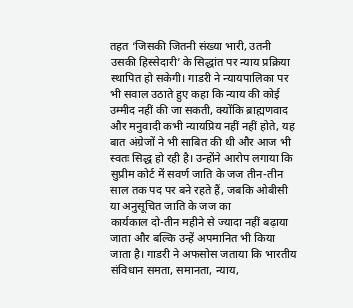तहत ‘जिसकी जितनी संख्या भारी, उतनी उसकी हिस्सेदारी’ के सिद्धांत पर न्याय प्रक्रिया स्थापित हो सकेगी। गाडरी ने न्यायपालिका पर भी सवाल उठाते हुए कहा कि न्याय की कोई उम्मीद नहीं की जा सकती, क्योंकि ब्राह्मणवाद और मनुवादी कभी न्यायप्रिय नहीं नहीं होते, यह बात अंग्रेजों ने भी साबित की थी और आज भी स्वतः सिद्ध हो रही है। उन्होंने आरोप लगाया कि सुप्रीम कोर्ट में सवर्ण जाति के जज तीन-तीन साल तक पद पर बने रहते हैं, जबकि ओबीसी या अनुसूचित जाति के जज का
कार्यकाल दो-तीन महीने से ज्यादा नहीं बढ़ाया जाता और बल्कि उन्हें अपमानित भी किया जाता है। गाडरी ने अफसोस जताया कि भारतीय संविधान समता, समानता, न्याय,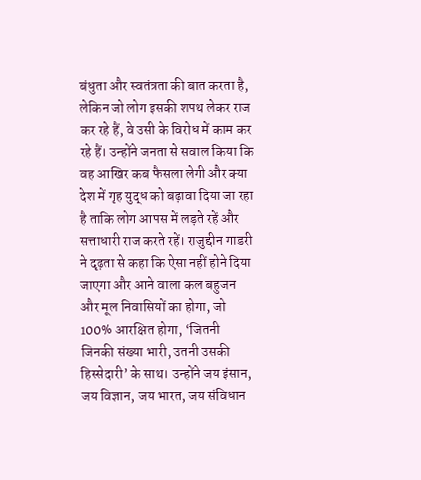बंधुता और स्वतंत्रता की बात करता है, लेकिन जो लोग इसकी शपथ लेकर राज कर रहे हैं, वे उसी के विरोध में काम कर रहे हैं। उन्होंने जनता से सवाल किया कि वह आखिर कब फैसला लेगी और क्या देश में गृह युद्ध को बढ़ावा दिया जा रहा है ताकि लोग आपस में लड़ते रहें और सत्ताधारी राज करते रहें। राजुद्दीन गाडरी ने दृढ़ता से कहा कि ऐसा नहीं होने दिया जाएगा और आने वाला कल बहुजन और मूल निवासियों का होगा, जो 100% आरक्षित होगा, ‘जितनी जिनकी संख्या भारी, उतनी उसकी हिस्सेदारी’ के साथ। उन्होंने जय इंसान, जय विज्ञान, जय भारत, जय संविधान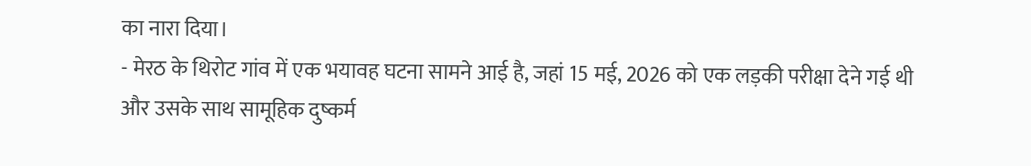का नारा दिया।
- मेरठ के थिरोट गांव में एक भयावह घटना सामने आई है, जहां 15 मई, 2026 को एक लड़की परीक्षा देने गई थी और उसके साथ सामूहिक दुष्कर्म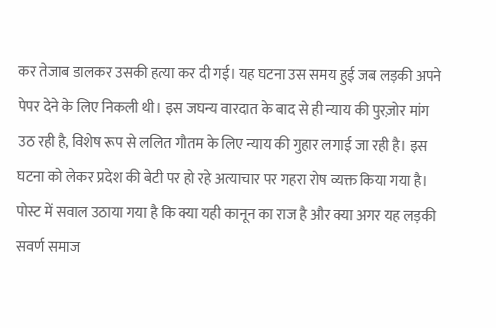कर तेजाब डालकर उसकी हत्या कर दी गई। यह घटना उस समय हुई जब लड़की अपने पेपर देने के लिए निकली थी। इस जघन्य वारदात के बाद से ही न्याय की पुरज़ोर मांग उठ रही है, विशेष रूप से ललित गौतम के लिए न्याय की गुहार लगाई जा रही है। इस घटना को लेकर प्रदेश की बेटी पर हो रहे अत्याचार पर गहरा रोष व्यक्त किया गया है। पोस्ट में सवाल उठाया गया है कि क्या यही कानून का राज है और क्या अगर यह लड़की सवर्ण समाज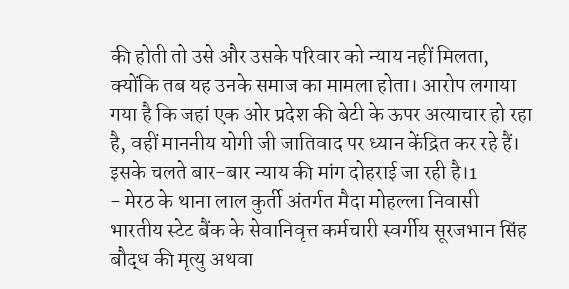की होती तो उसे और उसके परिवार को न्याय नहीं मिलता, क्योंकि तब यह उनके समाज का मामला होता। आरोप लगाया गया है कि जहां एक ओर प्रदेश की बेटी के ऊपर अत्याचार हो रहा है, वहीं माननीय योगी जी जातिवाद पर ध्यान केंद्रित कर रहे हैं। इसके चलते बार-बार न्याय की मांग दोहराई जा रही है।1
- मेरठ के थाना लाल कुर्ती अंतर्गत मैदा मोहल्ला निवासी भारतीय स्टेट बैंक के सेवानिवृत्त कर्मचारी स्वर्गीय सूरजभान सिंह बौद्ध की मृत्यु अथवा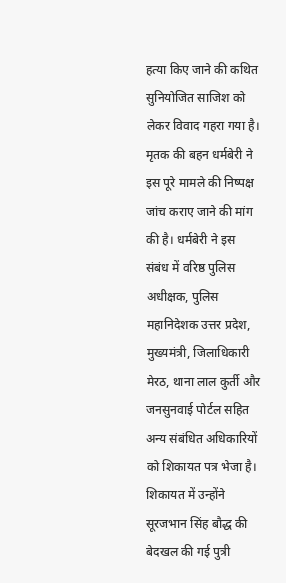हत्या किए जाने की कथित सुनियोजित साजिश को लेकर विवाद गहरा गया है। मृतक की बहन धर्मबेरी ने इस पूरे मामले की निष्पक्ष जांच कराए जाने की मांग की है। धर्मबेरी ने इस संबंध में वरिष्ठ पुलिस अधीक्षक, पुलिस महानिदेशक उत्तर प्रदेश, मुख्यमंत्री, जिलाधिकारी मेरठ, थाना लाल कुर्ती और जनसुनवाई पोर्टल सहित अन्य संबंधित अधिकारियों को शिकायत पत्र भेजा है। शिकायत में उन्होंने सूरजभान सिंह बौद्ध की बेदखल की गई पुत्री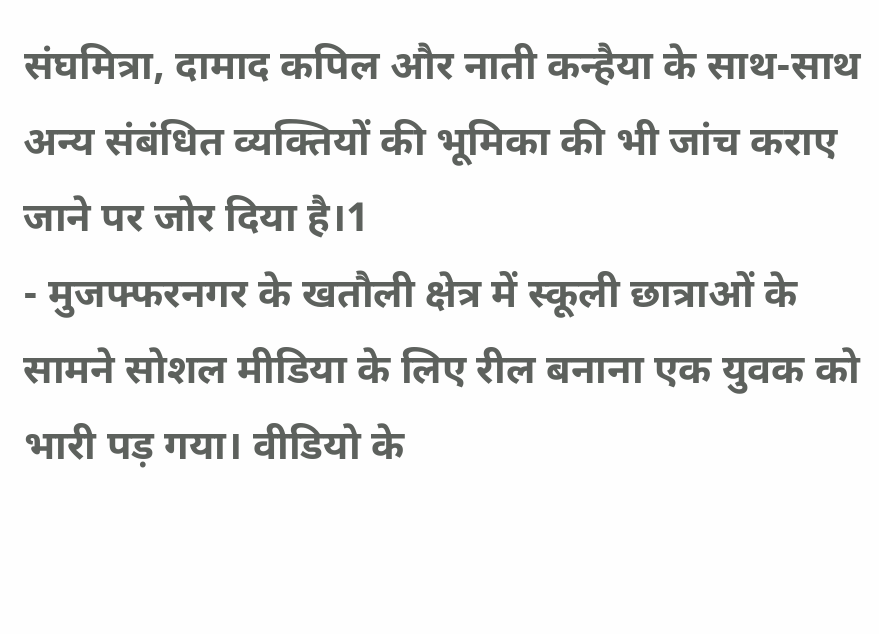संघमित्रा, दामाद कपिल और नाती कन्हैया के साथ-साथ अन्य संबंधित व्यक्तियों की भूमिका की भी जांच कराए जाने पर जोर दिया है।1
- मुजफ्फरनगर के खतौली क्षेत्र में स्कूली छात्राओं के सामने सोशल मीडिया के लिए रील बनाना एक युवक को भारी पड़ गया। वीडियो के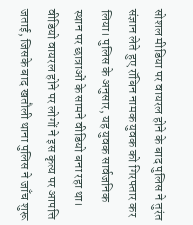सोशल मीडिया पर वायरल होने के बाद पुलिस ने तुरंत संज्ञान लेते हुए रॉबिन नामक युवक को गिरफ्तार कर लिया। पुलिस के अनुसार, यह युवक सार्वजनिक स्थान पर छात्राओं के सामने वीडियो बना रहा था। वीडियो वायरल होने पर लोगों ने इस कृत्य पर आपत्ति जताई, जिसके बाद खतौली थाना पुलिस ने जाँच शुरू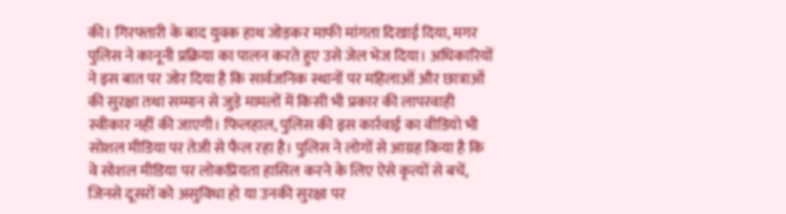की। गिरफ्तारी के बाद युवक हाथ जोड़कर माफी मांगता दिखाई दिया, मगर पुलिस ने कानूनी प्रक्रिया का पालन करते हुए उसे जेल भेज दिया। अधिकारियों ने इस बात पर जोर दिया है कि सार्वजनिक स्थानों पर महिलाओं और छात्राओं की सुरक्षा तथा सम्मान से जुड़े मामलों में किसी भी प्रकार की लापरवाही स्वीकार नहीं की जाएगी। फिलहाल, पुलिस की इस कार्रवाई का वीडियो भी सोशल मीडिया पर तेजी से फैल रहा है। पुलिस ने लोगों से आग्रह किया है कि वे सोशल मीडिया पर लोकप्रियता हासिल करने के लिए ऐसे कृत्यों से बचें, जिनसे दूसरों को असुविधा हो या उनकी सुरक्षा पर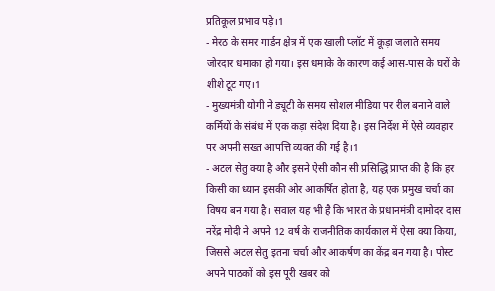प्रतिकूल प्रभाव पड़े।1
- मेरठ के समर गार्डन क्षेत्र में एक खाली प्लॉट में कूड़ा जलाते समय जोरदार धमाका हो गया। इस धमाके के कारण कई आस-पास के घरों के शीशे टूट गए।1
- मुख्यमंत्री योगी ने ड्यूटी के समय सोशल मीडिया पर रील बनाने वाले कर्मियों के संबंध में एक कड़ा संदेश दिया है। इस निर्देश में ऐसे व्यवहार पर अपनी सख्त आपत्ति व्यक्त की गई है।1
- अटल सेतु क्या है और इसने ऐसी कौन सी प्रसिद्धि प्राप्त की है कि हर किसी का ध्यान इसकी ओर आकर्षित होता है, यह एक प्रमुख चर्चा का विषय बन गया है। सवाल यह भी है कि भारत के प्रधानमंत्री दामोदर दास नरेंद्र मोदी ने अपने 12 वर्ष के राजनीतिक कार्यकाल में ऐसा क्या किया, जिससे अटल सेतु इतना चर्चा और आकर्षण का केंद्र बन गया है। पोस्ट अपने पाठकों को इस पूरी खबर को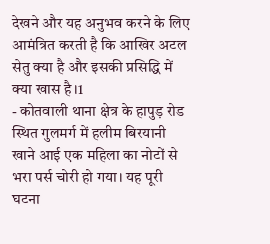देखने और यह अनुभव करने के लिए आमंत्रित करती है कि आखिर अटल सेतु क्या है और इसकी प्रसिद्धि में क्या खास है।1
- कोतवाली थाना क्षेत्र के हापुड़ रोड स्थित गुलमर्ग में हलीम बिरयानी खाने आई एक महिला का नोटों से भरा पर्स चोरी हो गया। यह पूरी घटना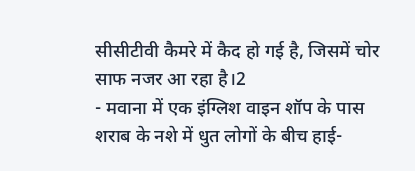सीसीटीवी कैमरे में कैद हो गई है, जिसमें चोर साफ नजर आ रहा है।2
- मवाना में एक इंग्लिश वाइन शॉप के पास शराब के नशे में धुत लोगों के बीच हाई-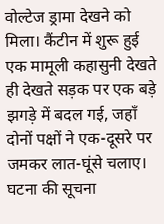वोल्टेज ड्रामा देखने को मिला। कैंटीन में शुरू हुई एक मामूली कहासुनी देखते ही देखते सड़क पर एक बड़े झगड़े में बदल गई, जहाँ दोनों पक्षों ने एक-दूसरे पर जमकर लात-घूंसे चलाए। घटना की सूचना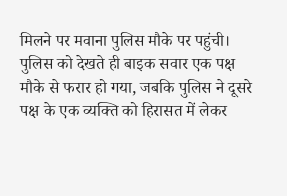मिलने पर मवाना पुलिस मौके पर पहुंची। पुलिस को देखते ही बाइक सवार एक पक्ष मौके से फरार हो गया, जबकि पुलिस ने दूसरे पक्ष के एक व्यक्ति को हिरासत में लेकर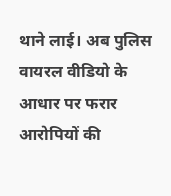थाने लाई। अब पुलिस वायरल वीडियो के आधार पर फरार आरोपियों की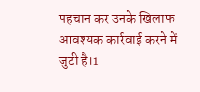पहचान कर उनके खिलाफ आवश्यक कार्रवाई करने में जुटी है।1